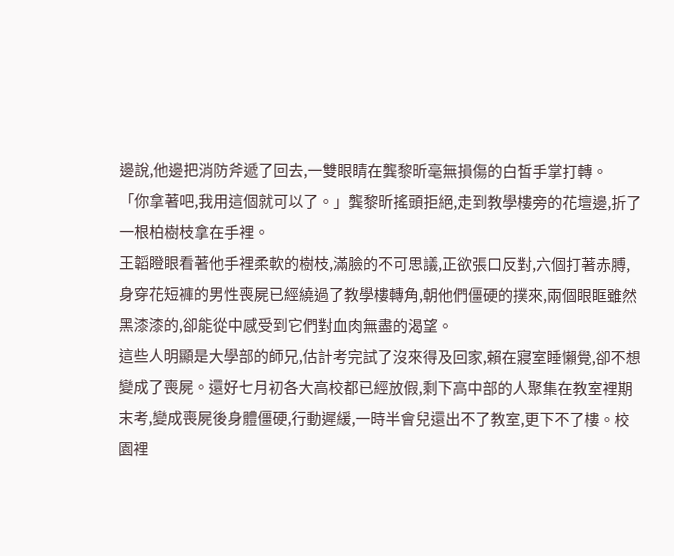邊說,他邊把消防斧遞了回去,一雙眼睛在龔黎昕毫無損傷的白皙手掌打轉。
「你拿著吧,我用這個就可以了。」龔黎昕搖頭拒絕,走到教學樓旁的花壇邊,折了一根柏樹枝拿在手裡。
王韜瞪眼看著他手裡柔軟的樹枝,滿臉的不可思議,正欲張口反對,六個打著赤膊,身穿花短褲的男性喪屍已經繞過了教學樓轉角,朝他們僵硬的撲來,兩個眼眶雖然黑漆漆的,卻能從中感受到它們對血肉無盡的渴望。
這些人明顯是大學部的師兄,估計考完試了沒來得及回家,賴在寢室睡懶覺,卻不想變成了喪屍。還好七月初各大高校都已經放假,剩下高中部的人聚集在教室裡期末考,變成喪屍後身體僵硬,行動遲緩,一時半會兒還出不了教室,更下不了樓。校園裡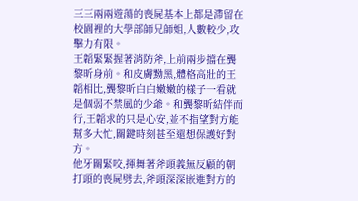三三兩兩遊蕩的喪屍基本上都是滯留在校園裡的大學部師兄師姐,人數較少,攻擊力有限。
王韜緊緊握著消防斧,上前兩步擋在龔黎昕身前。和皮膚黝黑,體格高壯的王韜相比,龔黎昕白白嫩嫩的樣子一看就是個弱不禁風的少爺。和龔黎昕結伴而行,王韜求的只是心安,並不指望對方能幫多大忙,關鍵時刻甚至還想保護好對方。
他牙關緊咬,揮舞著斧頭義無反顧的朝打頭的喪屍劈去,斧頭深深嵌進對方的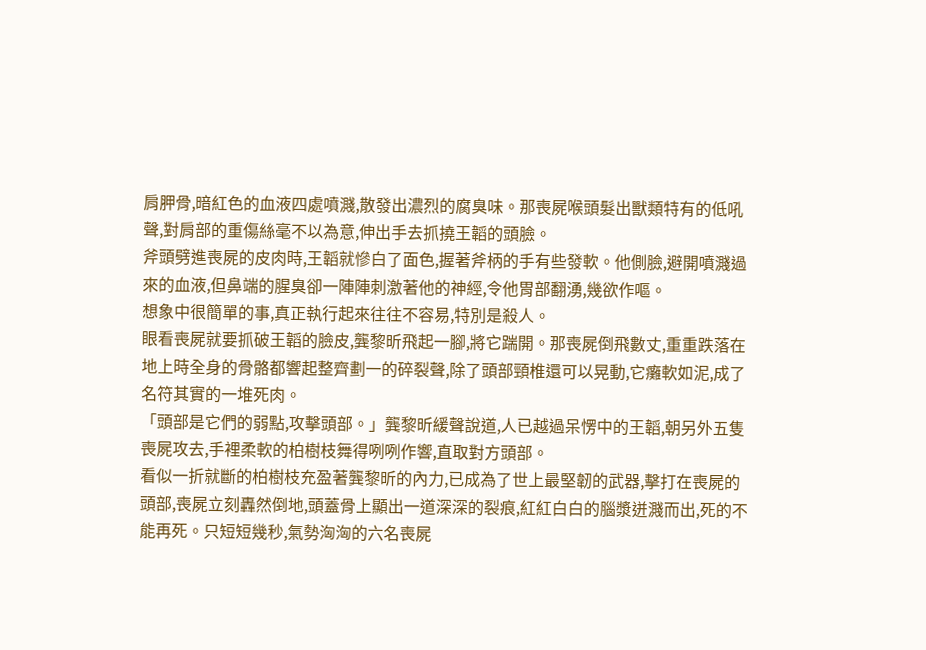肩胛骨,暗紅色的血液四處噴濺,散發出濃烈的腐臭味。那喪屍喉頭髮出獸類特有的低吼聲,對肩部的重傷絲毫不以為意,伸出手去抓撓王韜的頭臉。
斧頭劈進喪屍的皮肉時,王韜就慘白了面色,握著斧柄的手有些發軟。他側臉,避開噴濺過來的血液,但鼻端的腥臭卻一陣陣刺激著他的神經,令他胃部翻湧,幾欲作嘔。
想象中很簡單的事,真正執行起來往往不容易,特別是殺人。
眼看喪屍就要抓破王韜的臉皮,龔黎昕飛起一腳,將它踹開。那喪屍倒飛數丈,重重跌落在地上時全身的骨骼都響起整齊劃一的碎裂聲,除了頭部頸椎還可以晃動,它癱軟如泥,成了名符其實的一堆死肉。
「頭部是它們的弱點,攻擊頭部。」龔黎昕緩聲說道,人已越過呆愣中的王韜,朝另外五隻喪屍攻去,手裡柔軟的柏樹枝舞得咧咧作響,直取對方頭部。
看似一折就斷的柏樹枝充盈著龔黎昕的內力,已成為了世上最堅韌的武器,擊打在喪屍的頭部,喪屍立刻轟然倒地,頭蓋骨上顯出一道深深的裂痕,紅紅白白的腦漿迸濺而出,死的不能再死。只短短幾秒,氣勢洶洶的六名喪屍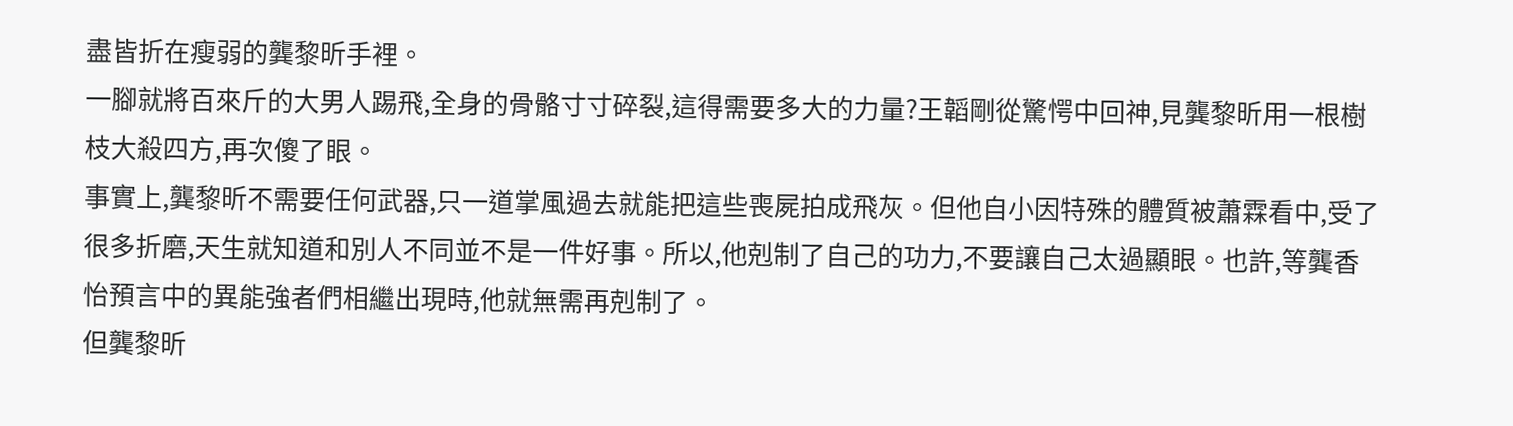盡皆折在瘦弱的龔黎昕手裡。
一腳就將百來斤的大男人踢飛,全身的骨骼寸寸碎裂,這得需要多大的力量?王韜剛從驚愕中回神,見龔黎昕用一根樹枝大殺四方,再次傻了眼。
事實上,龔黎昕不需要任何武器,只一道掌風過去就能把這些喪屍拍成飛灰。但他自小因特殊的體質被蕭霖看中,受了很多折磨,天生就知道和別人不同並不是一件好事。所以,他剋制了自己的功力,不要讓自己太過顯眼。也許,等龔香怡預言中的異能強者們相繼出現時,他就無需再剋制了。
但龔黎昕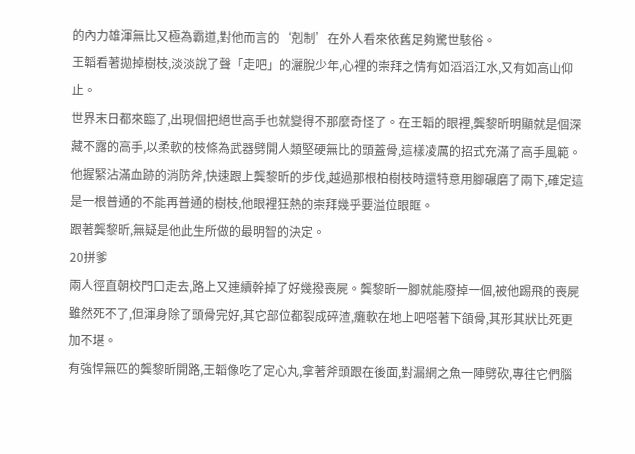的內力雄渾無比又極為霸道,對他而言的‘剋制’在外人看來依舊足夠驚世駭俗。
王韜看著拋掉樹枝,淡淡說了聲「走吧」的灑脫少年,心裡的崇拜之情有如滔滔江水,又有如高山仰止。
世界末日都來臨了,出現個把絕世高手也就變得不那麼奇怪了。在王韜的眼裡,龔黎昕明顯就是個深藏不露的高手,以柔軟的枝條為武器劈開人類堅硬無比的頭蓋骨,這樣凌厲的招式充滿了高手風範。
他握緊沾滿血跡的消防斧,快速跟上龔黎昕的步伐,越過那根柏樹枝時還特意用腳碾磨了兩下,確定這是一根普通的不能再普通的樹枝,他眼裡狂熱的崇拜幾乎要溢位眼眶。
跟著龔黎昕,無疑是他此生所做的最明智的決定。
20拼爹
兩人徑直朝校門口走去,路上又連續幹掉了好幾撥喪屍。龔黎昕一腳就能廢掉一個,被他踢飛的喪屍雖然死不了,但渾身除了頭骨完好,其它部位都裂成碎渣,癱軟在地上吧嗒著下頜骨,其形其狀比死更加不堪。
有強悍無匹的龔黎昕開路,王韜像吃了定心丸,拿著斧頭跟在後面,對漏網之魚一陣劈砍,專往它們腦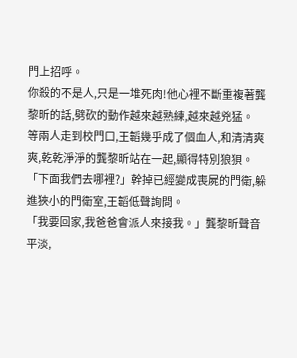門上招呼。
你殺的不是人,只是一堆死肉!他心裡不斷重複著龔黎昕的話,劈砍的動作越來越熟練,越來越兇猛。
等兩人走到校門口,王韜幾乎成了個血人,和清清爽爽,乾乾淨淨的龔黎昕站在一起,顯得特別狼狽。
「下面我們去哪裡?」幹掉已經變成喪屍的門衛,躲進狹小的門衛室,王韜低聲詢問。
「我要回家,我爸爸會派人來接我。」龔黎昕聲音平淡,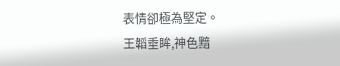表情卻極為堅定。
王韜垂眸,神色黯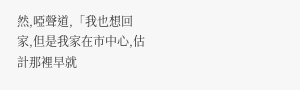然,啞聲道,「我也想回家,但是我家在市中心,估計那裡早就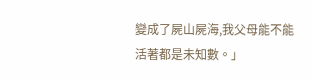變成了屍山屍海,我父母能不能活著都是未知數。」